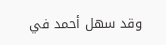وقد سهل أحمد في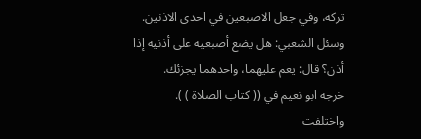تركه، وفي جعل الاصبعين في احدى الاذنين.
وسئل الشعبي: هل يضع أصبعيه على أذنيه إذا أذن؟ قال: يعم عليهما، واحدهما يجزئك.
خرجه ابو نعيم في (( كتاب الصلاة ) ).
واختلفت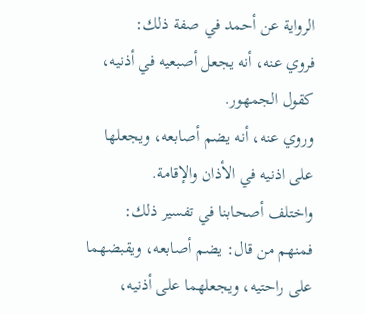الرواية عن أحمد في صفة ذلك:
فروي عنه، أنه يجعل أصبعيه في أذنيه، كقول الجمهور.
وروي عنه، أنه يضم أصابعه، ويجعلها على اذنيه في الأذان والإقامة.
واختلف أصحابنا في تفسير ذلك:
فمنهم من قال: يضم أصابعه، ويقبضهما على راحتيه، ويجعلهما على أذنيه،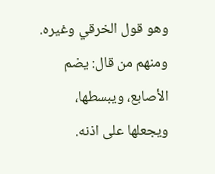وهو قول الخرقي وغيره.
ومنهم من قال: يضم الأصابع، ويبسطها، ويجعلها على اذنه.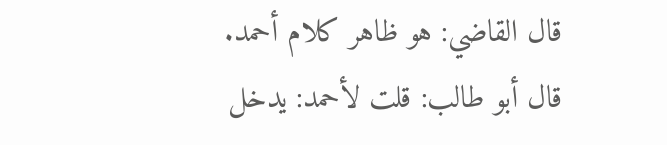قال القاضي: هو ظاهر كلام أحمد.
قال أبو طالب: قلت لأحمد: يدخل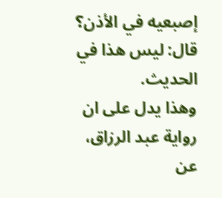إصبعيه في الأذن؟ قال: ليس هذا في الحديث.
وهذا يدل على ان رواية عبد الرزاق، عن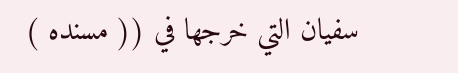سفيان التي خرجها في (( مسنده )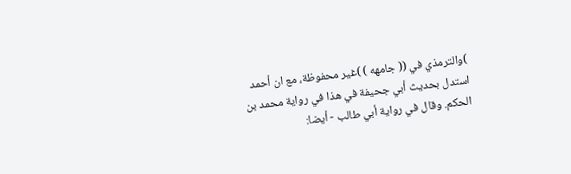)والترمذي في (( جامهه ) )غير محفوظة، مع ان أحمد استدل بحديث أبي جحيفة في هذا في رواية محمد بن الحكم. وقال في رواية أبي طالب - أيضا: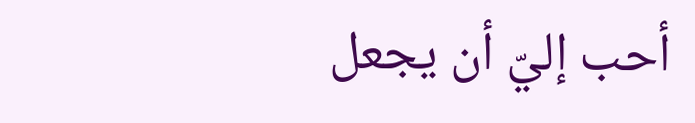أحب إليّ أن يجعل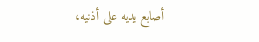أصابع يديه على أذنيه،